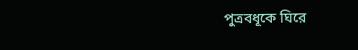পুত্রবধূকে ঘিরে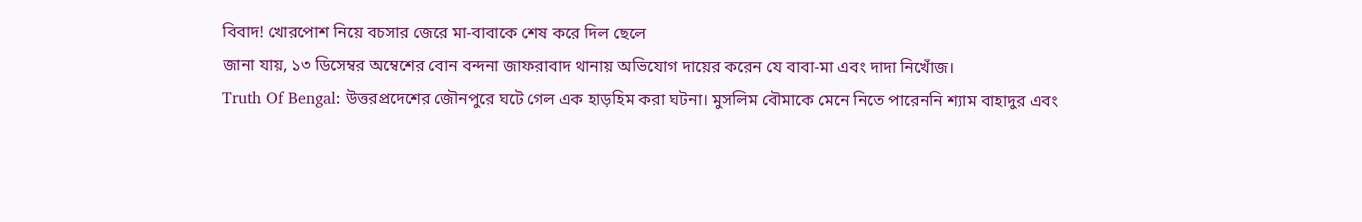বিবাদ! খোরপোশ নিয়ে বচসার জেরে মা-বাবাকে শেষ করে দিল ছেলে
জানা যায়, ১৩ ডিসেম্বর অম্বেশের বোন বন্দনা জাফরাবাদ থানায় অভিযোগ দায়ের করেন যে বাবা-মা এবং দাদা নিখোঁজ।
Truth Of Bengal: উত্তরপ্রদেশের জৌনপুরে ঘটে গেল এক হাড়হিম করা ঘটনা। মুসলিম বৌমাকে মেনে নিতে পারেননি শ্যাম বাহাদুর এবং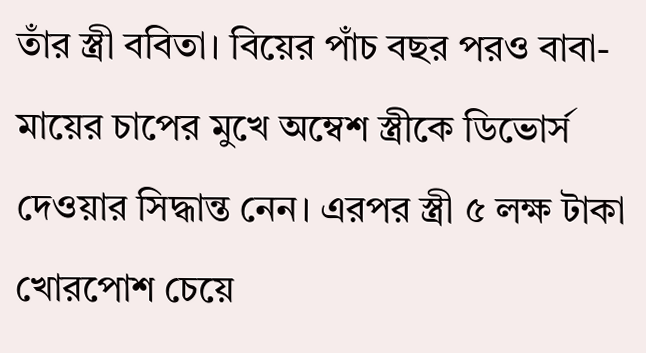তাঁর স্ত্রী ববিতা। বিয়ের পাঁচ বছর পরও বাবা-মায়ের চাপের মুখে অম্বেশ স্ত্রীকে ডিভোর্স দেওয়ার সিদ্ধান্ত নেন। এরপর স্ত্রী ৫ লক্ষ টাকা খোরপোশ চেয়ে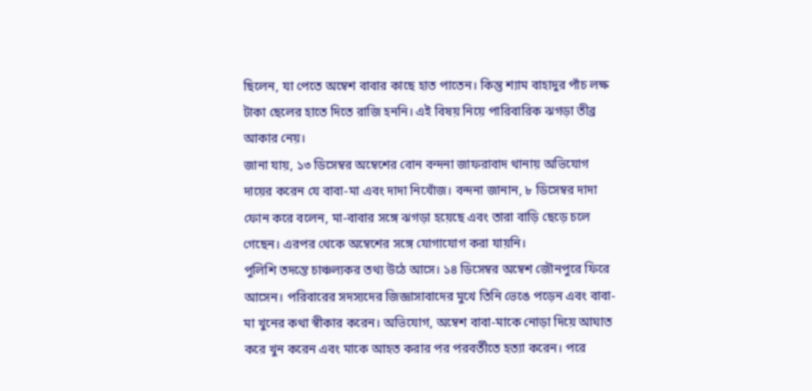ছিলেন, যা পেতে অম্বেশ বাবার কাছে হাত পাতেন। কিন্তু শ্যাম বাহাদুর পাঁচ লক্ষ টাকা ছেলের হাতে দিতে রাজি হননি। এই বিষয় নিয়ে পারিবারিক ঝগড়া তীব্র আকার নেয়।
জানা যায়, ১৩ ডিসেম্বর অম্বেশের বোন বন্দনা জাফরাবাদ থানায় অভিযোগ দায়ের করেন যে বাবা-মা এবং দাদা নিখোঁজ। বন্দনা জানান, ৮ ডিসেম্বর দাদা ফোন করে বলেন, মা-বাবার সঙ্গে ঝগড়া হয়েছে এবং তারা বাড়ি ছেড়ে চলে গেছেন। এরপর থেকে অম্বেশের সঙ্গে যোগাযোগ করা যায়নি।
পুলিশি তদন্তে চাঞ্চল্যকর তথ্য উঠে আসে। ১৪ ডিসেম্বর অম্বেশ জৌনপুরে ফিরে আসেন। পরিবারের সদস্যদের জিজ্ঞাসাবাদের মুখে তিনি ভেঙে পড়েন এবং বাবা-মা খুনের কথা স্বীকার করেন। অভিযোগ, অম্বেশ বাবা-মাকে নোড়া দিয়ে আঘাত করে খুন করেন এবং মাকে আহত করার পর পরবর্তীতে হত্যা করেন। পরে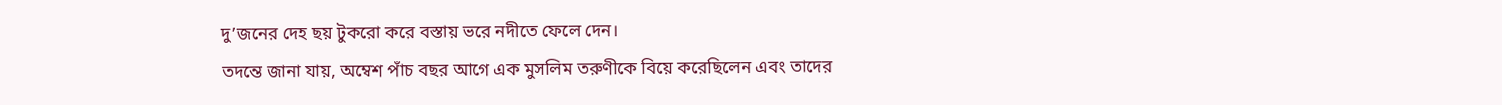দু’জনের দেহ ছয় টুকরো করে বস্তায় ভরে নদীতে ফেলে দেন।
তদন্তে জানা যায়, অম্বেশ পাঁচ বছর আগে এক মুসলিম তরুণীকে বিয়ে করেছিলেন এবং তাদের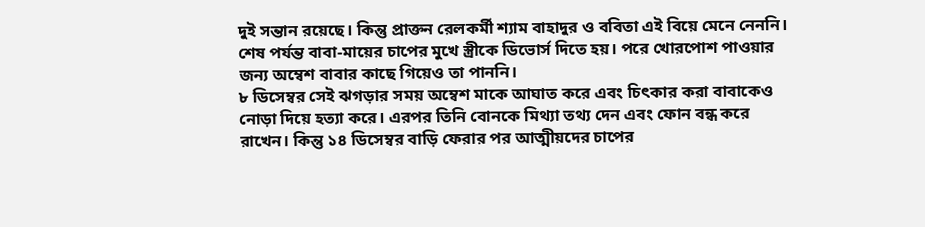দুই সন্তান রয়েছে। কিন্তু প্রাক্তন রেলকর্মী শ্যাম বাহাদুর ও ববিতা এই বিয়ে মেনে নেননি। শেষ পর্যন্ত বাবা-মায়ের চাপের মুখে স্ত্রীকে ডিভোর্স দিতে হয়। পরে খোরপোশ পাওয়ার জন্য অম্বেশ বাবার কাছে গিয়েও তা পাননি।
৮ ডিসেম্বর সেই ঝগড়ার সময় অম্বেশ মাকে আঘাত করে এবং চিৎকার করা বাবাকেও নোড়া দিয়ে হত্যা করে। এরপর তিনি বোনকে মিথ্যা তথ্য দেন এবং ফোন বন্ধ করে রাখেন। কিন্তু ১৪ ডিসেম্বর বাড়ি ফেরার পর আত্মীয়দের চাপের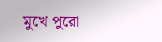মুখে পুরো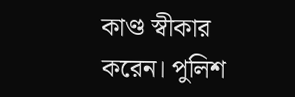কাণ্ড স্বীকার করেন। পুলিশ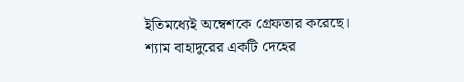ইতিমধ্যেই অম্বেশকে গ্রেফতার করেছে। শ্যাম বাহাদুরের একটি দেহের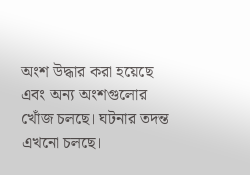অংশ উদ্ধার করা হয়েছে এবং অন্য অংশগুলোর খোঁজ চলছে। ঘটনার তদন্ত এখনো চলছে।